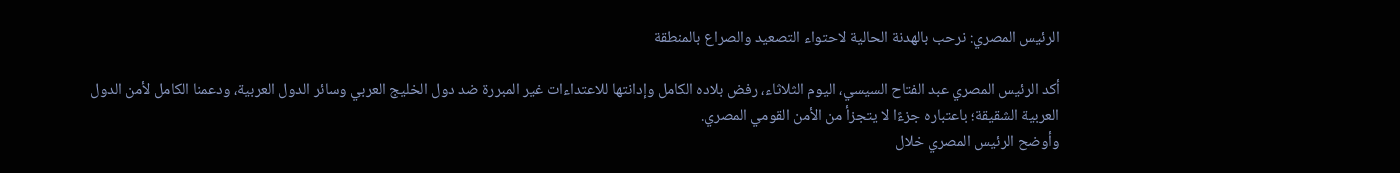الرئيس المصري: نرحب بالهدنة الحالية لاحتواء التصعيد والصراع بالمنطقة

أكد الرئيس المصري عبد الفتاح السيسي، اليوم الثلاثاء، رفض بلاده الكامل وإدانتها للاعتداءات غير المبررة ضد دول الخليج العربي وسائر الدول العربية، ودعمنا الكامل لأمن الدول العربية الشقيقة؛ باعتباره جزءًا لا يتجزأ من الأمن القومي المصري.
وأوضح الرئيس المصري خلال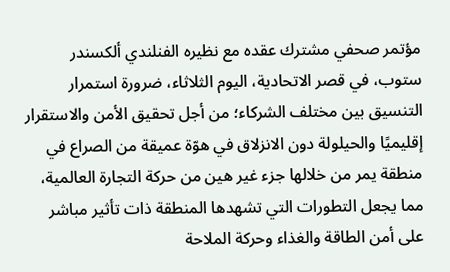مؤتمر صحفي مشترك عقده مع نظيره الفنلندي ألكسندر ستوب، في قصر الاتحادية، اليوم الثلاثاء، ضرورة استمرار التنسيق بين مختلف الشركاء؛ من أجل تحقيق الأمن والاستقرار إقليميًا والحيلولة دون الانزلاق في هوّة عميقة من الصراع في منطقة يمر من خلالها جزء غير هين من حركة التجارة العالمية، مما يجعل التطورات التي تشهدها المنطقة ذات تأثير مباشر على أمن الطاقة والغذاء وحركة الملاحة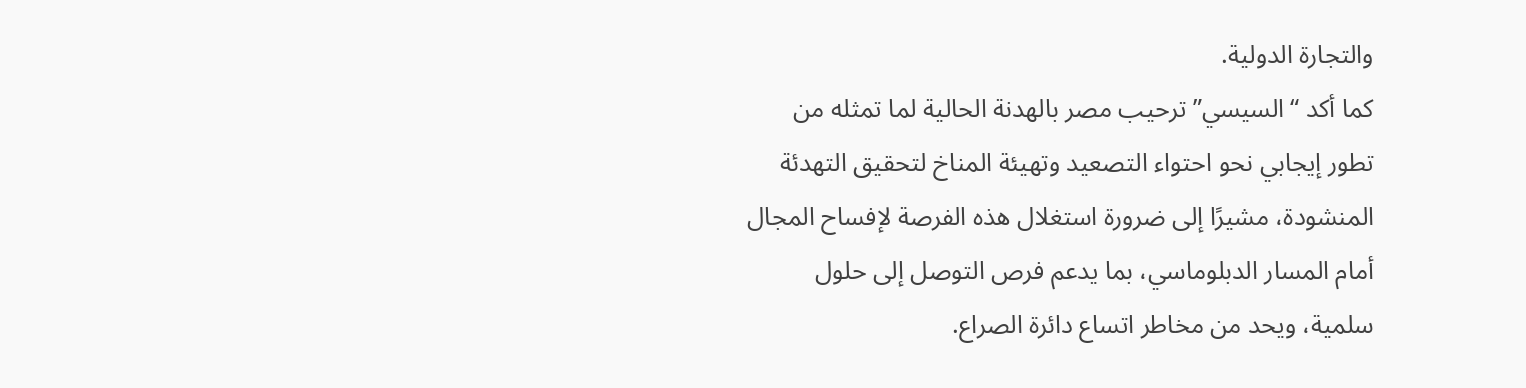والتجارة الدولية.
كما أكد “السيسي” ترحيب مصر بالهدنة الحالية لما تمثله من تطور إيجابي نحو احتواء التصعيد وتهيئة المناخ لتحقيق التهدئة المنشودة، مشيرًا إلى ضرورة استغلال هذه الفرصة لإفساح المجال أمام المسار الدبلوماسي، بما يدعم فرص التوصل إلى حلول سلمية، ويحد من مخاطر اتساع دائرة الصراع.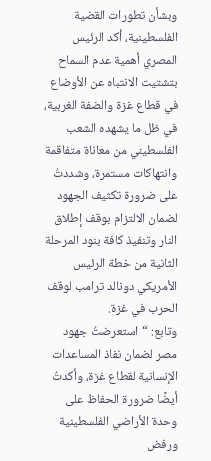وبشأن تطورات القضية الفلسطينية، أكد الرئيس المصري أهمية عدم السماح بتشتيت الانتباه عن الأوضاع في قطاع غزة والضفة الغربية، في ظل ما يشهده الشعب الفلسطيني من معاناة متفاقمة وانتهاكات مستمرة، وشددتُ على ضرورة تكثيف الجهود لضمان الالتزام بوقف إطلاق النار وتنفيذ كافة بنود المرحلة الثانية من خطة الرئيس الأمريكي دونالد ترامب لوقف الحرب في غزة.
وتابع: “استعرضتُ جهود مصر لضمان نفاذ المساعدات الإنسانية لقطاع غزة، وأكدتُ أيضًا ضرورة الحفاظ على وحدة الأراضي الفلسطينية ورفض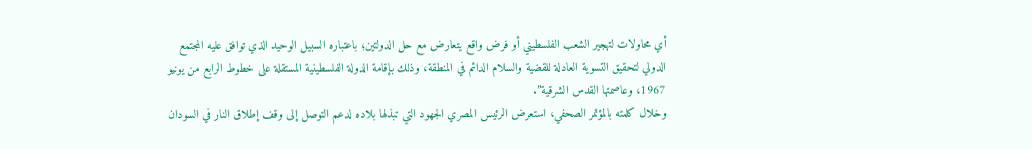أي محاولات لتهجير الشعب الفلسطيني أو فرض واقع يتعارض مع حل الدولتين؛ باعتباره السبيل الوحيد الذي توافق عليه المجتمع الدولي لتحقيق التسوية العادلة للقضية والسلام الدائم في المنطقة، وذلك بإقامة الدولة الفلسطينية المستقلة على خطوط الرابع من يونيو 1967، وعاصمتها القدس الشرقية”.
وخلال كلمته بالمؤتمر الصحفي، استعرض الرئيس المصري الجهود التي تبذلها بلاده لدعم التوصل إلى وقف إطلاق النار في السودان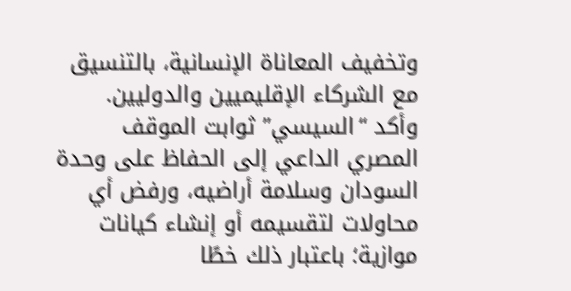وتخفيف المعاناة الإنسانية، بالتنسيق مع الشركاء الإقليميين والدوليين.
وأكد “السيسي” ثوابت الموقف المصري الداعي إلى الحفاظ على وحدة السودان وسلامة أراضيه، ورفض أي محاولات لتقسيمه أو إنشاء كيانات موازية؛ باعتبار ذلك خطًا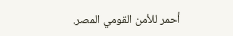أحمر للأمن القومي المصر.